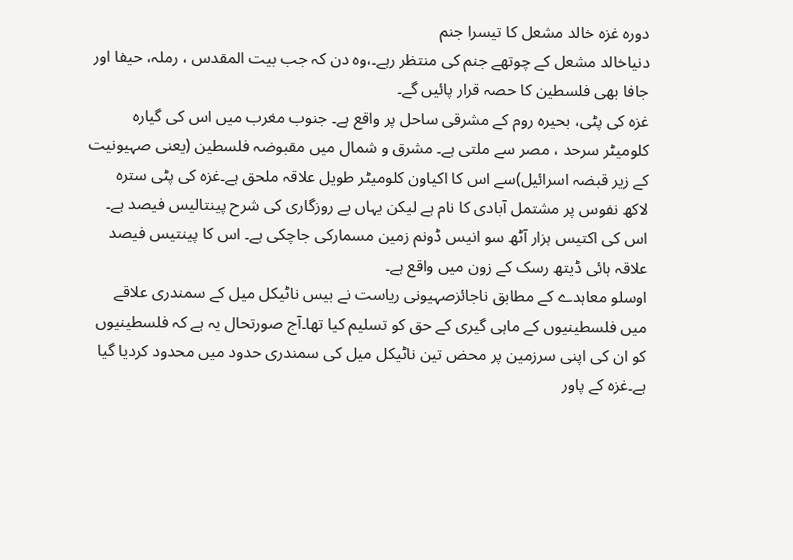دورہ غزہ خالد مشعل کا تیسرا جنم
دنیاخالد مشعل کے چوتھے جنم کی منتظر رہے۔،وہ دن کہ جب بیت المقدس ، رملہ، حیفا اور جافا بھی فلسطین کا حصہ قرار پائیں گے۔
غزہ کی پٹی، بحیرہ روم کے مشرقی ساحل پر واقع ہے۔ جنوب مغرب میں اس کی گیارہ کلومیٹر سرحد ، مصر سے ملتی ہے۔ مشرق و شمال میں مقبوضہ فلسطین (یعنی صہیونیت کے زیر قبضہ اسرائیل)سے اس کا اکیاون کلومیٹر طویل علاقہ ملحق ہے۔غزہ کی پٹی سترہ لاکھ نفوس پر مشتمل آبادی کا نام ہے لیکن یہاں بے روزگاری کی شرح پینتالیس فیصد ہے۔ اس کی اکتیس ہزار آٹھ سو انیس ڈونم زمین مسمارکی جاچکی ہے۔ اس کا پینتیس فیصد علاقہ ہائی ڈیتھ رسک کے زون میں واقع ہے۔
اوسلو معاہدے کے مطابق ناجائزصہیونی ریاست نے بیس ناٹیکل میل کے سمندری علاقے میں فلسطینیوں کے ماہی گیری کے حق کو تسلیم کیا تھا۔آج صورتحال یہ ہے کہ فلسطینیوں کو ان کی اپنی سرزمین پر محض تین ناٹیکل میل کی سمندری حدود میں محدود کردیا گیا ہے۔غزہ کے پاور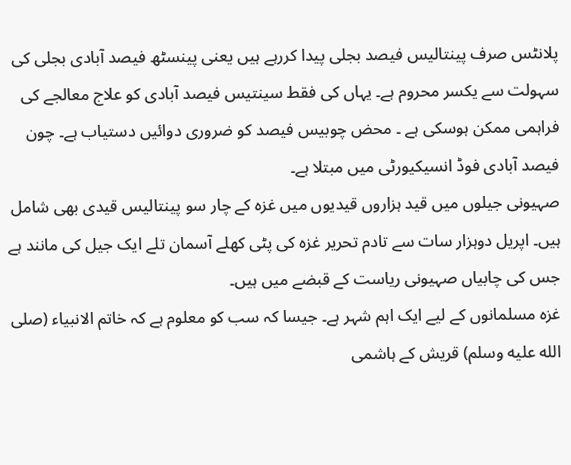پلانٹس صرف پینتالیس فیصد بجلی پیدا کررہے ہیں یعنی پینسٹھ فیصد آبادی بجلی کی سہولت سے یکسر محروم ہے۔ یہاں کی فقط سینتیس فیصد آبادی کو علاج معالجے کی فراہمی ممکن ہوسکی ہے ۔ محض چوبیس فیصد کو ضروری دوائیں دستیاب ہے۔ چون فیصد آبادی فوڈ انسیکیورٹی میں مبتلا ہے۔
صہیونی جیلوں میں قید ہزاروں قیدیوں میں غزہ کے چار سو پینتالیس قیدی بھی شامل ہیں۔ اپریل دوہزار سات سے تادم تحریر غزہ کی پٹی کھلے آسمان تلے ایک جیل کی مانند ہے جس کی چابیاں صہیونی ریاست کے قبضے میں ہیں۔
غزہ مسلمانوں کے لیے ایک اہم شہر ہے۔ جیسا کہ سب کو معلوم ہے کہ خاتم الانبیاء (صلى الله عليه وسلم) قریش کے ہاشمی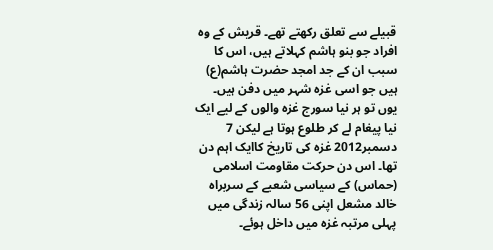قبیلے سے تعلق رکھتے تھے۔ قریش کے وہ افراد جو بنو ہاشم کہلاتے ہیں، اس کا سبب ان کے جد امجد حضرت ہاشم(ع) ہیں جو اسی غزہ شہر میں دفن ہیں۔ یوں تو ہر نیا سورج غزہ والوں کے لیے ایک نیا پیغام لے کر طلوع ہوتا ہے لیکن 7 دسمبر2012 غزہ کی تاریخ کاایک اہم دن تھا۔ اس دن حرکت مقاومت اسلامی (حماس) کے سیاسی شعبے کے سربراہ خالد مشعل اپنی 56 سالہ زندگی میں پہلی مرتبہ غزہ میں داخل ہوئے۔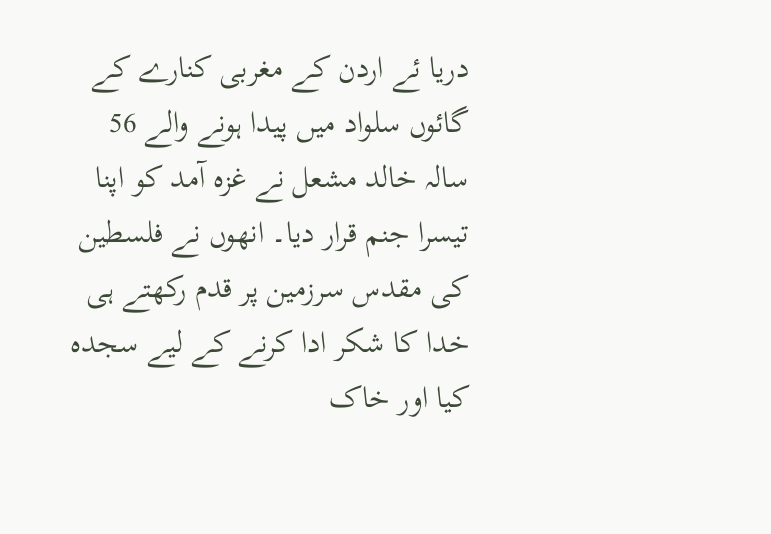دریا ئے اردن کے مغربی کنارے کے گائوں سلواد میں پیدا ہونے والے 56 سالہ خالد مشعل نے غزہ آمد کو اپنا تیسرا جنم قرار دیا۔ انھوں نے فلسطین کی مقدس سرزمین پر قدم رکھتے ہی خدا کا شکر ادا کرنے کے لیے سجدہ کیا اور خاک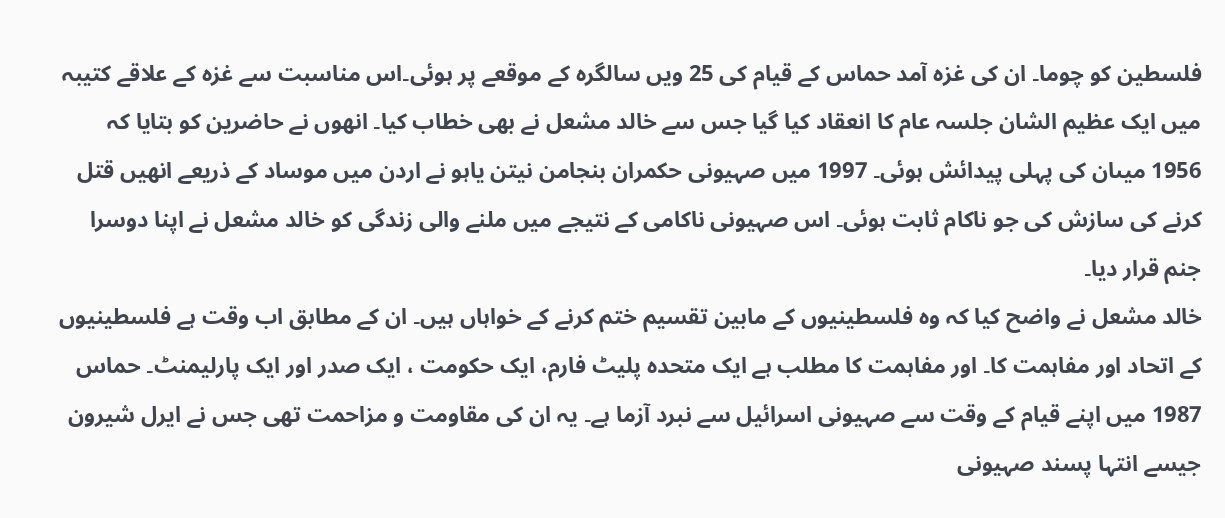فلسطین کو چوما۔ ان کی غزہ آمد حماس کے قیام کی 25 ویں سالگرہ کے موقعے پر ہوئی۔اس مناسبت سے غزہ کے علاقے کتیبہ میں ایک عظیم الشان جلسہ عام کا انعقاد کیا گیا جس سے خالد مشعل نے بھی خطاب کیا۔ انھوں نے حاضرین کو بتایا کہ 1956 میںان کی پہلی پیدائش ہوئی۔ 1997 میں صہیونی حکمران بنجامن نیتن یاہو نے اردن میں موساد کے ذریعے انھیں قتل کرنے کی سازش کی جو ناکام ثابت ہوئی۔ اس صہیونی ناکامی کے نتیجے میں ملنے والی زندگی کو خالد مشعل نے اپنا دوسرا جنم قرار دیا۔
خالد مشعل نے واضح کیا کہ وہ فلسطینیوں کے مابین تقسیم ختم کرنے کے خواہاں ہیں۔ ان کے مطابق اب وقت ہے فلسطینیوں کے اتحاد اور مفاہمت کا۔ اور مفاہمت کا مطلب ہے ایک متحدہ پلیٹ فارم، ایک حکومت ، ایک صدر اور ایک پارلیمنٹ۔ حماس 1987 میں اپنے قیام کے وقت سے صہیونی اسرائیل سے نبرد آزما ہے۔ یہ ان کی مقاومت و مزاحمت تھی جس نے ایرل شیرون جیسے انتہا پسند صہیونی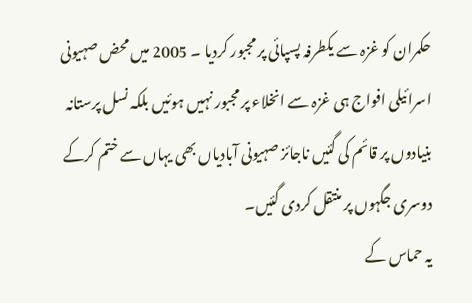حکمران کو غزہ سے یکطرفہ پسپائی پر مجبور کردیا ۔ 2005 میں محض صہیونی اسرائیلی افواج ہی غزہ سے انخلاء پر مجبور نہیں ہوئیں بلکہ نسل پرستانہ بنیادوں پر قائم کی گئیں ناجائز صہیونی آبادیاں بھی یہاں سے ختم کرکے دوسری جگہوں پر منتقل کردی گئیں۔
یہ حماس کے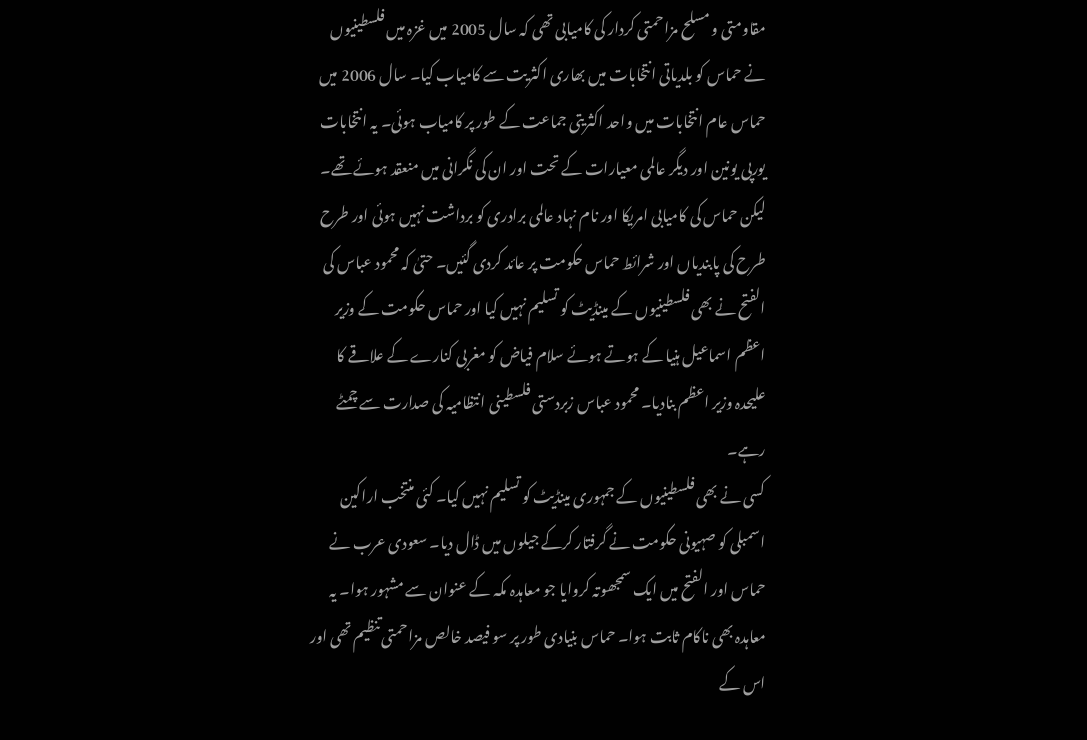مقاومتی و مسلح مزاحمتی کردار کی کامیابی تھی کہ سال 2005 میں غزہ میں فلسطینیوں نے حماس کو بلدیاتی انتخابات میں بھاری اکثریت سے کامیاب کیا۔ سال 2006 میں حماس عام انتخابات میں واحد اکثریتی جماعت کے طور پر کامیاب ہوئی۔ یہ انتخابات یورپی یونین اور دیگر عالمی معیارات کے تحت اور ان کی نگرانی میں منعقد ہوئے تھے۔ لیکن حماس کی کامیابی امریکا اور نام نہاد عالمی برادری کو برداشت نہیں ہوئی اور طرح طرح کی پابندیاں اور شرائط حماس حکومت پر عائد کردی گئیں۔ حتیٰ کہ محمود عباس کی الفتح نے بھی فلسطینیوں کے مینڈیٹ کو تسلیم نہیں کیا اور حماس حکومت کے وزیر اعظم اسماعیل ہنیا کے ہوتے ہوئے سلام فیاض کو مغربی کنارے کے علاقے کا علیحدہ وزیر اعظم بنادیا۔ محمود عباس زبردستی فلسطینی انتظامیہ کی صدارت سے چمٹے رہے۔
کسی نے بھی فلسطینیوں کے جمہوری مینڈیٹ کو تسلیم نہیں کیا۔ کئی منتخب اراکین اسمبلی کو صہیونی حکومت نے گرفتار کرکے جیلوں میں ڈال دیا۔ سعودی عرب نے حماس اور الفتح میں ایک سمجھوتہ کروایا جو معاہدہ مکہ کے عنوان سے مشہور ہوا۔ یہ معاہدہ بھی ناکام ثابت ہوا۔ حماس بنیادی طور پر سو فیصد خالص مزاحمتی تنظیم تھی اور اس کے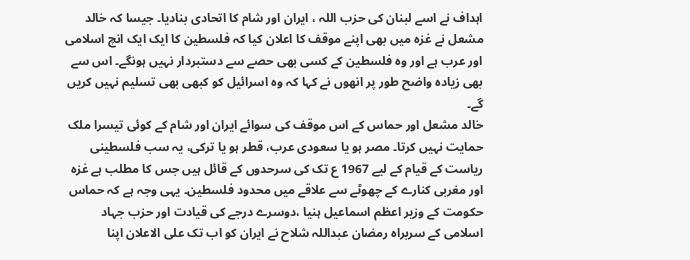اہداف نے اسے لبنان کی حزب اللہ ، ایران اور شام کا اتحادی بنادیا۔ جیسا کہ خالد مشعل نے غزہ میں بھی اپنے موقف کا اعلان کیا کہ فلسطین کا ایک ایک انچ اسلامی اور عرب ہے اور وہ فلسطین کے کسی بھی حصے سے دستبردار نہیں ہونگے۔ اس سے بھی زیادہ واضح طور پر انھوں نے کہا کہ وہ اسرائیل کو کبھی بھی تسلیم نہیں کریں گے۔
خالد مشعل اور حماس کے اس موقف کی سوائے ایران اور شام کے کوئی تیسرا ملک حمایت نہیں کرتا۔ مصر ہو یا سعودی عرب، قطر ہو یا ترکی، یہ سب فلسطینی ریاست کے قیام کے لیے 1967 ع تک کی سرحدوں کے قائل ہیں جس کا مطلب ہے غزہ اور مغربی کنارے کے چھوٹے سے علاقے میں محدود فلسطین۔ یہی وجہ ہے کہ حماس حکومت کے وزیر اعظم اسماعیل ہنیا ،دوسرے درجے کی قیادت اور حزب جہاد اسلامی کے سربراہ رمضان عبداللہ شلاح نے ایران کو اب تک علی الاعلان اپنا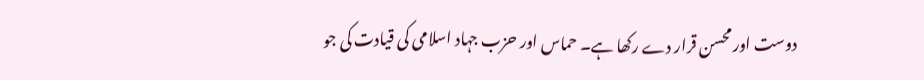دوست اور محسن قرار دے رکھا ہے۔ حماس اور حزب جہاد اسلامی کی قیادت کی جو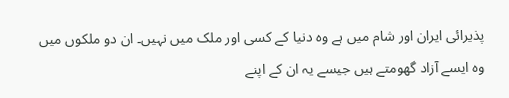پذیرائی ایران اور شام میں ہے وہ دنیا کے کسی اور ملک میں نہیں۔ ان دو ملکوں میں وہ ایسے آزاد گھومتے ہیں جیسے یہ ان کے اپنے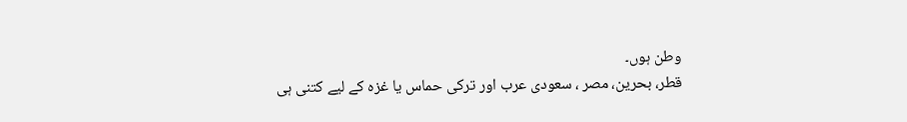وطن ہوں۔
قطر، بحرین، مصر ، سعودی عرب اور ترکی حماس یا غزہ کے لیے کتنی ہی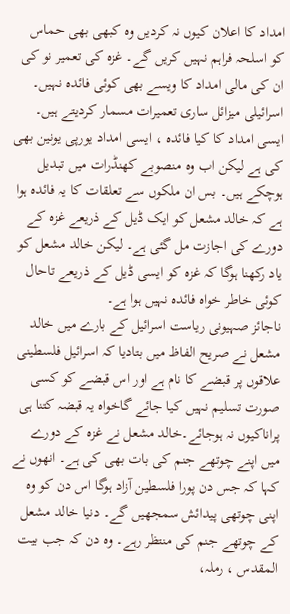امداد کا اعلان کیوں نہ کردیں وہ کبھی بھی حماس کو اسلحہ فراہم نہیں کریں گے۔ غزہ کی تعمیر نو کی ان کی مالی امداد کا ویسے بھی کوئی فائدہ نہیں۔ اسرائیلی میزائل ساری تعمیرات مسمار کردیتے ہیں۔ ایسی امداد کا کیا فائدہ ، ایسی امداد یورپی یونین بھی کی ہے لیکن اب وہ منصوبے کھنڈرات میں تبدیل ہوچکے ہیں۔ بس ان ملکوں سے تعلقات کا یہ فائدہ ہوا ہے کہ خالد مشعل کو ایک ڈیل کے ذریعے غزہ کے دورے کی اجازت مل گئی ہے۔ لیکن خالد مشعل کو یاد رکھنا ہوگا کہ غزہ کو ایسی ڈیل کے ذریعے تاحال کوئی خاطر خواہ فائدہ نہیں ہوا ہے۔
ناجائز صہیونی ریاست اسرائیل کے بارے میں خالد مشعل نے صریح الفاظ میں بتادیا کہ اسرائیل فلسطینی علاقوں پر قبضے کا نام ہے اور اس قبضے کو کسی صورت تسلیم نہیں کیا جائے گاخواہ یہ قبضہ کتنا ہی پراناکیوں نہ ہوجائے۔خالد مشعل نے غزہ کے دورے میں اپنے چوتھے جنم کی بات بھی کی ہے۔ انھوں نے کہا کہ جس دن پورا فلسطین آزاد ہوگا اس دن کو وہ اپنی چوتھی پیدائش سمجھیں گے۔ دنیا خالد مشعل کے چوتھے جنم کی منتظر رہے۔ وہ دن کہ جب بیت المقدس ، رملہ،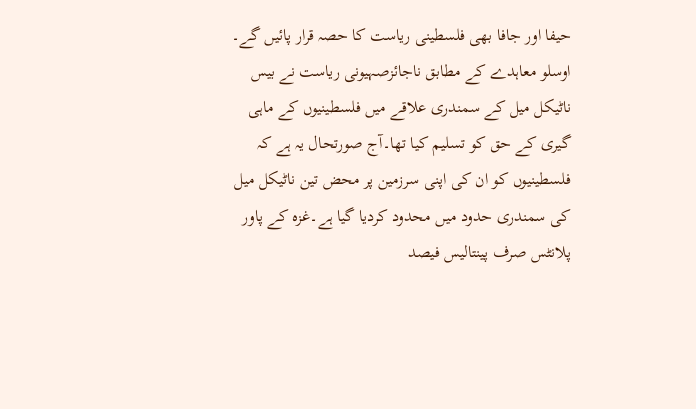حیفا اور جافا بھی فلسطینی ریاست کا حصہ قرار پائیں گے۔
اوسلو معاہدے کے مطابق ناجائزصہیونی ریاست نے بیس ناٹیکل میل کے سمندری علاقے میں فلسطینیوں کے ماہی گیری کے حق کو تسلیم کیا تھا۔آج صورتحال یہ ہے کہ فلسطینیوں کو ان کی اپنی سرزمین پر محض تین ناٹیکل میل کی سمندری حدود میں محدود کردیا گیا ہے۔غزہ کے پاور پلانٹس صرف پینتالیس فیصد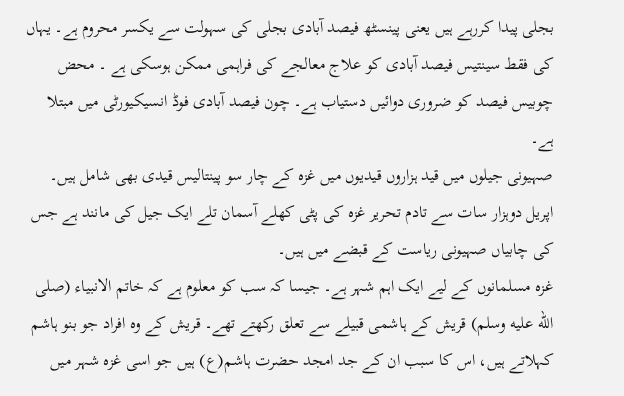بجلی پیدا کررہے ہیں یعنی پینسٹھ فیصد آبادی بجلی کی سہولت سے یکسر محروم ہے۔ یہاں کی فقط سینتیس فیصد آبادی کو علاج معالجے کی فراہمی ممکن ہوسکی ہے ۔ محض چوبیس فیصد کو ضروری دوائیں دستیاب ہے۔ چون فیصد آبادی فوڈ انسیکیورٹی میں مبتلا ہے۔
صہیونی جیلوں میں قید ہزاروں قیدیوں میں غزہ کے چار سو پینتالیس قیدی بھی شامل ہیں۔ اپریل دوہزار سات سے تادم تحریر غزہ کی پٹی کھلے آسمان تلے ایک جیل کی مانند ہے جس کی چابیاں صہیونی ریاست کے قبضے میں ہیں۔
غزہ مسلمانوں کے لیے ایک اہم شہر ہے۔ جیسا کہ سب کو معلوم ہے کہ خاتم الانبیاء (صلى الله عليه وسلم) قریش کے ہاشمی قبیلے سے تعلق رکھتے تھے۔ قریش کے وہ افراد جو بنو ہاشم کہلاتے ہیں، اس کا سبب ان کے جد امجد حضرت ہاشم(ع) ہیں جو اسی غزہ شہر میں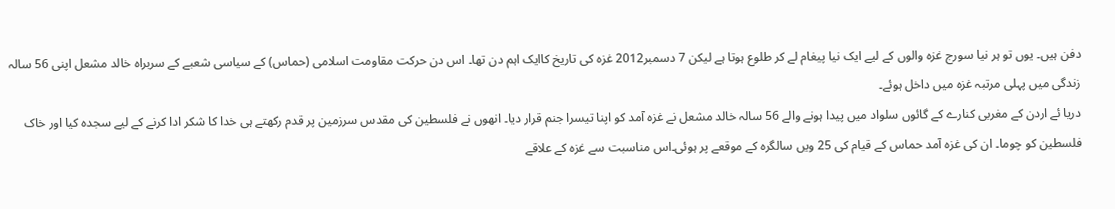دفن ہیں۔ یوں تو ہر نیا سورج غزہ والوں کے لیے ایک نیا پیغام لے کر طلوع ہوتا ہے لیکن 7 دسمبر2012 غزہ کی تاریخ کاایک اہم دن تھا۔ اس دن حرکت مقاومت اسلامی (حماس) کے سیاسی شعبے کے سربراہ خالد مشعل اپنی 56 سالہ زندگی میں پہلی مرتبہ غزہ میں داخل ہوئے۔
دریا ئے اردن کے مغربی کنارے کے گائوں سلواد میں پیدا ہونے والے 56 سالہ خالد مشعل نے غزہ آمد کو اپنا تیسرا جنم قرار دیا۔ انھوں نے فلسطین کی مقدس سرزمین پر قدم رکھتے ہی خدا کا شکر ادا کرنے کے لیے سجدہ کیا اور خاک فلسطین کو چوما۔ ان کی غزہ آمد حماس کے قیام کی 25 ویں سالگرہ کے موقعے پر ہوئی۔اس مناسبت سے غزہ کے علاقے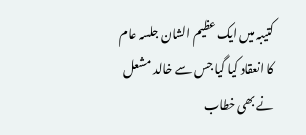کتیبہ میں ایک عظیم الشان جلسہ عام کا انعقاد کیا گیا جس سے خالد مشعل نے بھی خطاب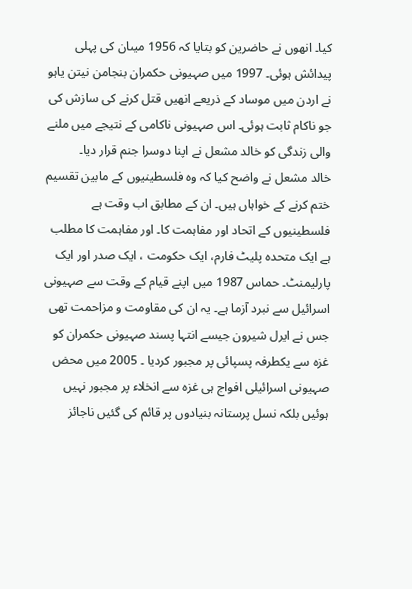کیا۔ انھوں نے حاضرین کو بتایا کہ 1956 میںان کی پہلی پیدائش ہوئی۔ 1997 میں صہیونی حکمران بنجامن نیتن یاہو نے اردن میں موساد کے ذریعے انھیں قتل کرنے کی سازش کی جو ناکام ثابت ہوئی۔ اس صہیونی ناکامی کے نتیجے میں ملنے والی زندگی کو خالد مشعل نے اپنا دوسرا جنم قرار دیا۔
خالد مشعل نے واضح کیا کہ وہ فلسطینیوں کے مابین تقسیم ختم کرنے کے خواہاں ہیں۔ ان کے مطابق اب وقت ہے فلسطینیوں کے اتحاد اور مفاہمت کا۔ اور مفاہمت کا مطلب ہے ایک متحدہ پلیٹ فارم، ایک حکومت ، ایک صدر اور ایک پارلیمنٹ۔ حماس 1987 میں اپنے قیام کے وقت سے صہیونی اسرائیل سے نبرد آزما ہے۔ یہ ان کی مقاومت و مزاحمت تھی جس نے ایرل شیرون جیسے انتہا پسند صہیونی حکمران کو غزہ سے یکطرفہ پسپائی پر مجبور کردیا ۔ 2005 میں محض صہیونی اسرائیلی افواج ہی غزہ سے انخلاء پر مجبور نہیں ہوئیں بلکہ نسل پرستانہ بنیادوں پر قائم کی گئیں ناجائز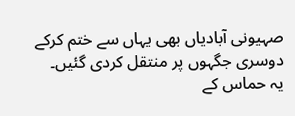صہیونی آبادیاں بھی یہاں سے ختم کرکے دوسری جگہوں پر منتقل کردی گئیں۔
یہ حماس کے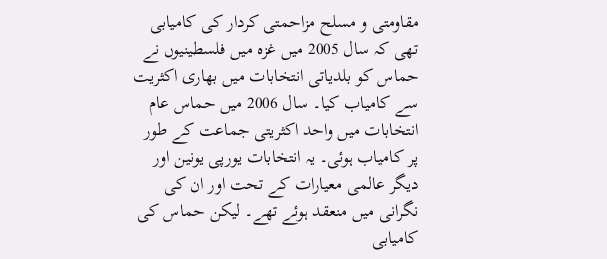مقاومتی و مسلح مزاحمتی کردار کی کامیابی تھی کہ سال 2005 میں غزہ میں فلسطینیوں نے حماس کو بلدیاتی انتخابات میں بھاری اکثریت سے کامیاب کیا۔ سال 2006 میں حماس عام انتخابات میں واحد اکثریتی جماعت کے طور پر کامیاب ہوئی۔ یہ انتخابات یورپی یونین اور دیگر عالمی معیارات کے تحت اور ان کی نگرانی میں منعقد ہوئے تھے۔ لیکن حماس کی کامیابی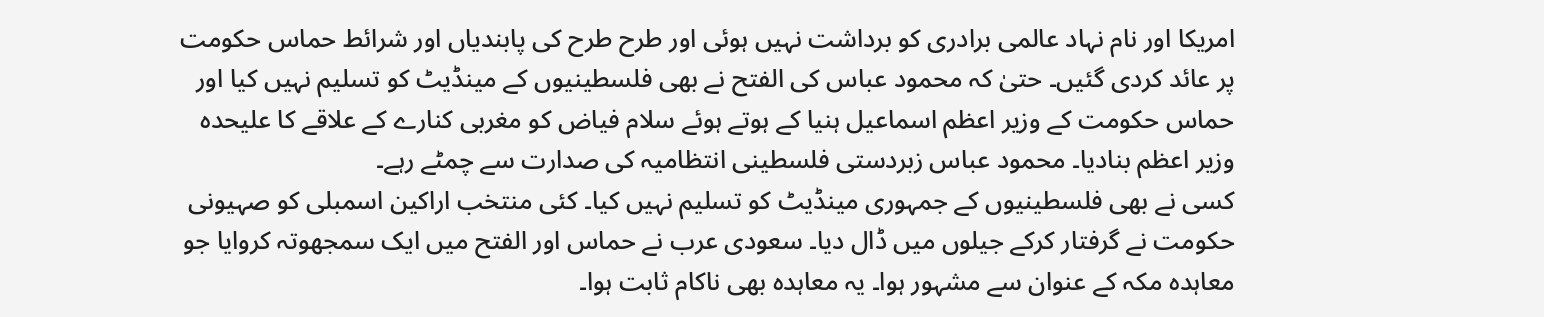امریکا اور نام نہاد عالمی برادری کو برداشت نہیں ہوئی اور طرح طرح کی پابندیاں اور شرائط حماس حکومت پر عائد کردی گئیں۔ حتیٰ کہ محمود عباس کی الفتح نے بھی فلسطینیوں کے مینڈیٹ کو تسلیم نہیں کیا اور حماس حکومت کے وزیر اعظم اسماعیل ہنیا کے ہوتے ہوئے سلام فیاض کو مغربی کنارے کے علاقے کا علیحدہ وزیر اعظم بنادیا۔ محمود عباس زبردستی فلسطینی انتظامیہ کی صدارت سے چمٹے رہے۔
کسی نے بھی فلسطینیوں کے جمہوری مینڈیٹ کو تسلیم نہیں کیا۔ کئی منتخب اراکین اسمبلی کو صہیونی حکومت نے گرفتار کرکے جیلوں میں ڈال دیا۔ سعودی عرب نے حماس اور الفتح میں ایک سمجھوتہ کروایا جو معاہدہ مکہ کے عنوان سے مشہور ہوا۔ یہ معاہدہ بھی ناکام ثابت ہوا۔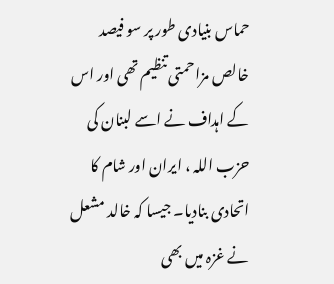حماس بنیادی طور پر سو فیصد خالص مزاحمتی تنظیم تھی اور اس کے اہداف نے اسے لبنان کی حزب اللہ ، ایران اور شام کا اتحادی بنادیا۔ جیسا کہ خالد مشعل نے غزہ میں بھی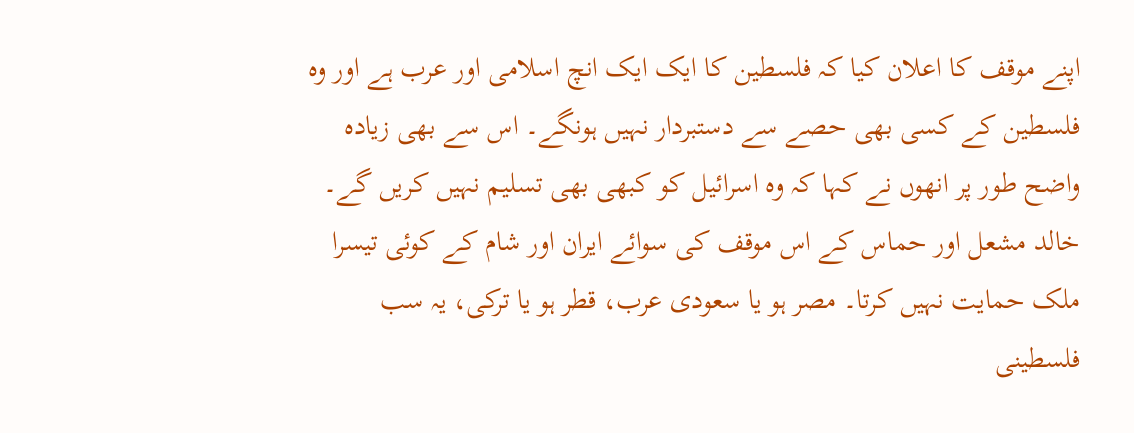اپنے موقف کا اعلان کیا کہ فلسطین کا ایک ایک انچ اسلامی اور عرب ہے اور وہ فلسطین کے کسی بھی حصے سے دستبردار نہیں ہونگے۔ اس سے بھی زیادہ واضح طور پر انھوں نے کہا کہ وہ اسرائیل کو کبھی بھی تسلیم نہیں کریں گے۔
خالد مشعل اور حماس کے اس موقف کی سوائے ایران اور شام کے کوئی تیسرا ملک حمایت نہیں کرتا۔ مصر ہو یا سعودی عرب، قطر ہو یا ترکی، یہ سب فلسطینی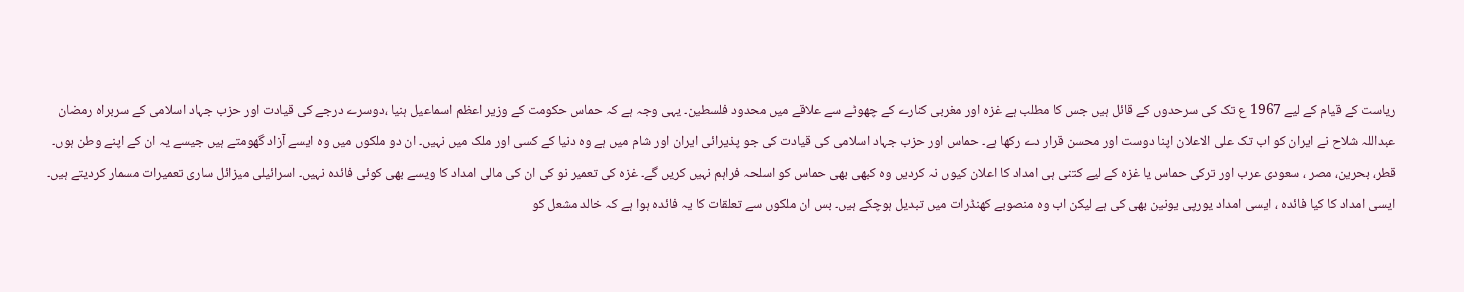ریاست کے قیام کے لیے 1967 ع تک کی سرحدوں کے قائل ہیں جس کا مطلب ہے غزہ اور مغربی کنارے کے چھوٹے سے علاقے میں محدود فلسطین۔ یہی وجہ ہے کہ حماس حکومت کے وزیر اعظم اسماعیل ہنیا ،دوسرے درجے کی قیادت اور حزب جہاد اسلامی کے سربراہ رمضان عبداللہ شلاح نے ایران کو اب تک علی الاعلان اپنا دوست اور محسن قرار دے رکھا ہے۔ حماس اور حزب جہاد اسلامی کی قیادت کی جو پذیرائی ایران اور شام میں ہے وہ دنیا کے کسی اور ملک میں نہیں۔ ان دو ملکوں میں وہ ایسے آزاد گھومتے ہیں جیسے یہ ان کے اپنے وطن ہوں۔
قطر، بحرین، مصر ، سعودی عرب اور ترکی حماس یا غزہ کے لیے کتنی ہی امداد کا اعلان کیوں نہ کردیں وہ کبھی بھی حماس کو اسلحہ فراہم نہیں کریں گے۔ غزہ کی تعمیر نو کی ان کی مالی امداد کا ویسے بھی کوئی فائدہ نہیں۔ اسرائیلی میزائل ساری تعمیرات مسمار کردیتے ہیں۔ ایسی امداد کا کیا فائدہ ، ایسی امداد یورپی یونین بھی کی ہے لیکن اب وہ منصوبے کھنڈرات میں تبدیل ہوچکے ہیں۔ بس ان ملکوں سے تعلقات کا یہ فائدہ ہوا ہے کہ خالد مشعل کو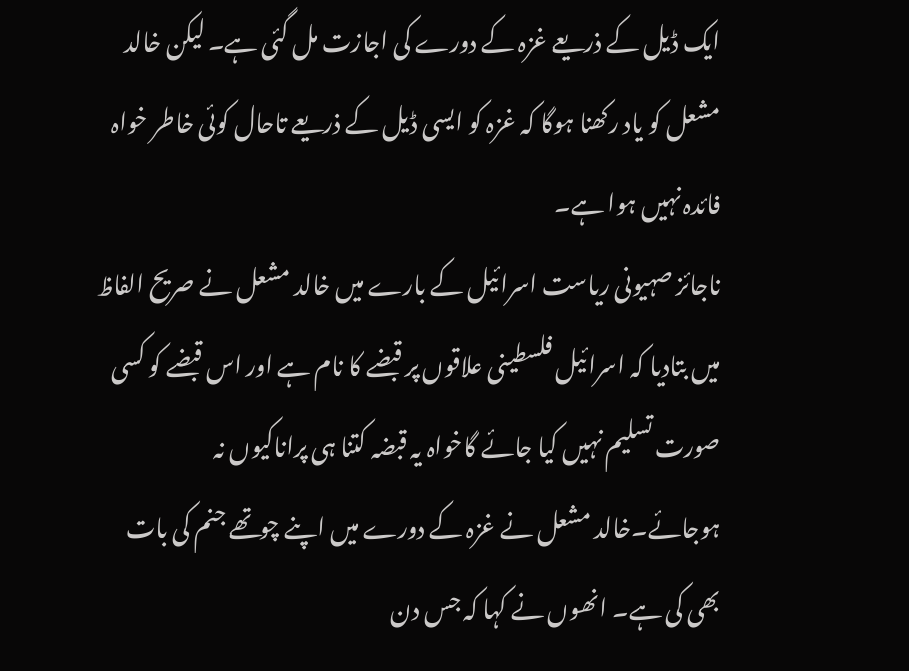ایک ڈیل کے ذریعے غزہ کے دورے کی اجازت مل گئی ہے۔ لیکن خالد مشعل کو یاد رکھنا ہوگا کہ غزہ کو ایسی ڈیل کے ذریعے تاحال کوئی خاطر خواہ فائدہ نہیں ہوا ہے۔
ناجائز صہیونی ریاست اسرائیل کے بارے میں خالد مشعل نے صریح الفاظ میں بتادیا کہ اسرائیل فلسطینی علاقوں پر قبضے کا نام ہے اور اس قبضے کو کسی صورت تسلیم نہیں کیا جائے گاخواہ یہ قبضہ کتنا ہی پراناکیوں نہ ہوجائے۔خالد مشعل نے غزہ کے دورے میں اپنے چوتھے جنم کی بات بھی کی ہے۔ انھوں نے کہا کہ جس دن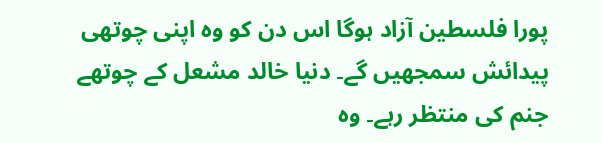پورا فلسطین آزاد ہوگا اس دن کو وہ اپنی چوتھی پیدائش سمجھیں گے۔ دنیا خالد مشعل کے چوتھے جنم کی منتظر رہے۔ وہ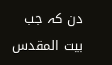دن کہ جب بیت المقدس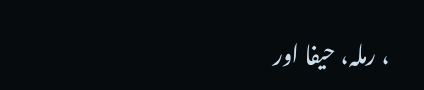، رملہ، حیفا اور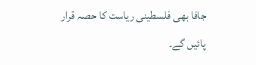جافا بھی فلسطینی ریاست کا حصہ قرار پائیں گے۔